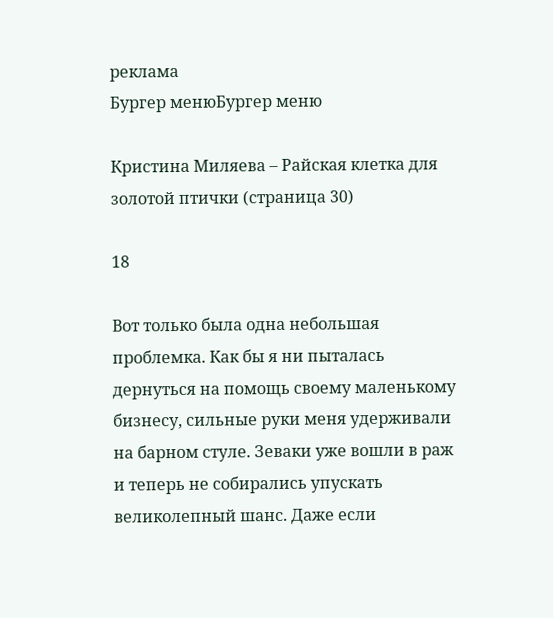реклама
Бургер менюБургер меню

Кристина Миляева – Райская клетка для золотой птички (страница 30)

18

Вот только была одна небольшая проблемка. Как бы я ни пыталась дернуться на помощь своему маленькому бизнесу, сильные руки меня удерживали на барном стуле. Зеваки уже вошли в раж и теперь не собирались упускать великолепный шанс. Даже если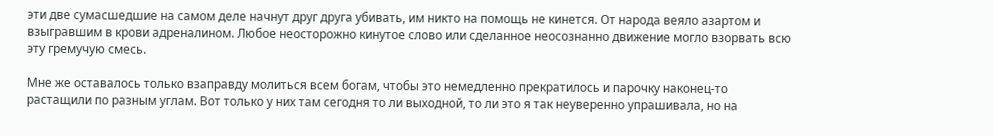эти две сумасшедшие на самом деле начнут друг друга убивать, им никто на помощь не кинется. От народа веяло азартом и взыгравшим в крови адреналином. Любое неосторожно кинутое слово или сделанное неосознанно движение могло взорвать всю эту гремучую смесь.

Мне же оставалось только взаправду молиться всем богам, чтобы это немедленно прекратилось и парочку наконец-то растащили по разным углам. Вот только у них там сегодня то ли выходной, то ли это я так неуверенно упрашивала, но на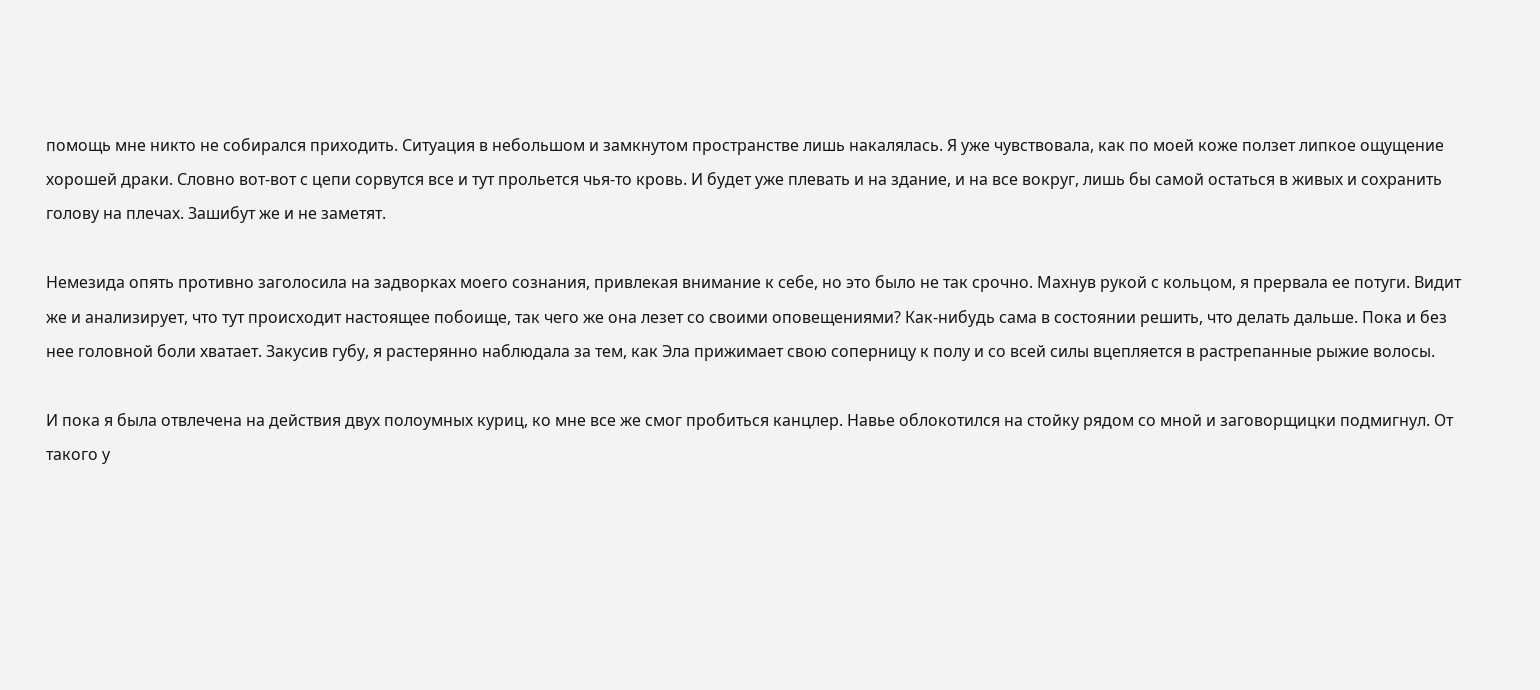помощь мне никто не собирался приходить. Ситуация в небольшом и замкнутом пространстве лишь накалялась. Я уже чувствовала, как по моей коже ползет липкое ощущение хорошей драки. Словно вот-вот с цепи сорвутся все и тут прольется чья-то кровь. И будет уже плевать и на здание, и на все вокруг, лишь бы самой остаться в живых и сохранить голову на плечах. Зашибут же и не заметят.

Немезида опять противно заголосила на задворках моего сознания, привлекая внимание к себе, но это было не так срочно. Махнув рукой с кольцом, я прервала ее потуги. Видит же и анализирует, что тут происходит настоящее побоище, так чего же она лезет со своими оповещениями? Как-нибудь сама в состоянии решить, что делать дальше. Пока и без нее головной боли хватает. Закусив губу, я растерянно наблюдала за тем, как Эла прижимает свою соперницу к полу и со всей силы вцепляется в растрепанные рыжие волосы.

И пока я была отвлечена на действия двух полоумных куриц, ко мне все же смог пробиться канцлер. Навье облокотился на стойку рядом со мной и заговорщицки подмигнул. От такого у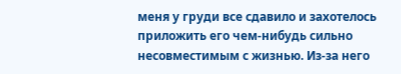меня у груди все сдавило и захотелось приложить его чем-нибудь сильно несовместимым с жизнью. Из-за него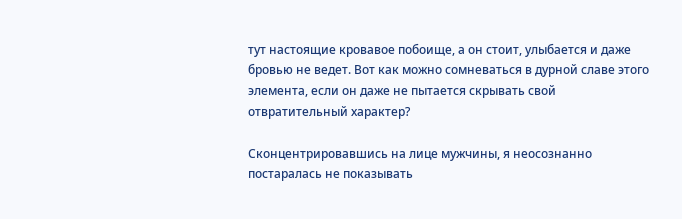тут настоящие кровавое побоище, а он стоит, улыбается и даже бровью не ведет. Вот как можно сомневаться в дурной славе этого элемента, если он даже не пытается скрывать свой отвратительный характер?

Сконцентрировавшись на лице мужчины, я неосознанно постаралась не показывать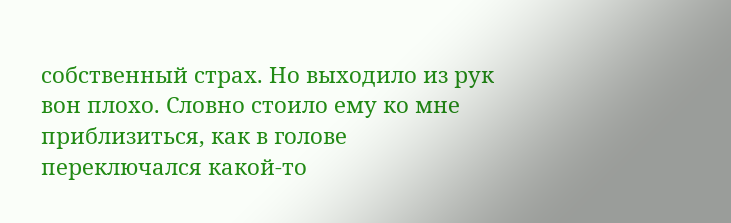собственный страх. Но выходило из рук вон плохо. Словно стоило ему ко мне приблизиться, как в голове переключался какой-то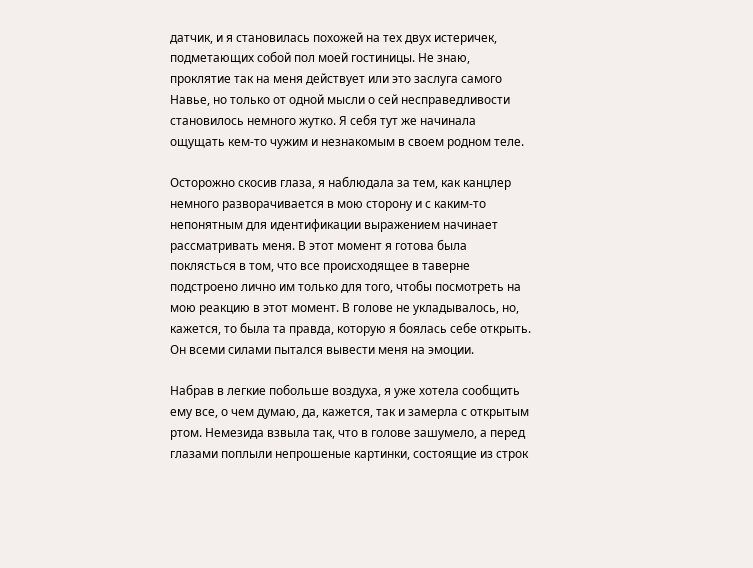датчик, и я становилась похожей на тех двух истеричек, подметающих собой пол моей гостиницы. Не знаю, проклятие так на меня действует или это заслуга самого Навье, но только от одной мысли о сей несправедливости становилось немного жутко. Я себя тут же начинала ощущать кем-то чужим и незнакомым в своем родном теле.

Осторожно скосив глаза, я наблюдала за тем, как канцлер немного разворачивается в мою сторону и с каким-то непонятным для идентификации выражением начинает рассматривать меня. В этот момент я готова была поклясться в том, что все происходящее в таверне подстроено лично им только для того, чтобы посмотреть на мою реакцию в этот момент. В голове не укладывалось, но, кажется, то была та правда, которую я боялась себе открыть. Он всеми силами пытался вывести меня на эмоции.

Набрав в легкие побольше воздуха, я уже хотела сообщить ему все, о чем думаю, да, кажется, так и замерла с открытым ртом. Немезида взвыла так, что в голове зашумело, а перед глазами поплыли непрошеные картинки, состоящие из строк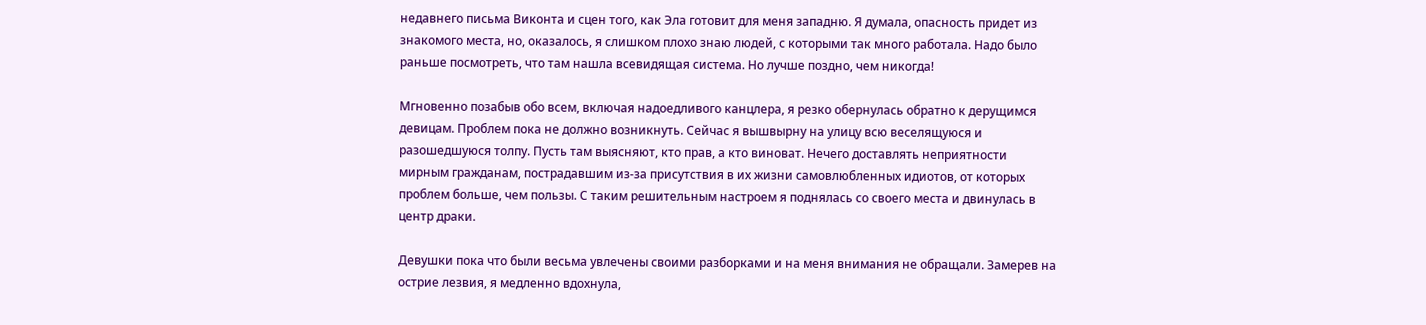недавнего письма Виконта и сцен того, как Эла готовит для меня западню. Я думала, опасность придет из знакомого места, но, оказалось, я слишком плохо знаю людей, с которыми так много работала. Надо было раньше посмотреть, что там нашла всевидящая система. Но лучше поздно, чем никогда!

Мгновенно позабыв обо всем, включая надоедливого канцлера, я резко обернулась обратно к дерущимся девицам. Проблем пока не должно возникнуть. Сейчас я вышвырну на улицу всю веселящуюся и разошедшуюся толпу. Пусть там выясняют, кто прав, а кто виноват. Нечего доставлять неприятности мирным гражданам, пострадавшим из-за присутствия в их жизни самовлюбленных идиотов, от которых проблем больше, чем пользы. С таким решительным настроем я поднялась со своего места и двинулась в центр драки.

Девушки пока что были весьма увлечены своими разборками и на меня внимания не обращали. Замерев на острие лезвия, я медленно вдохнула,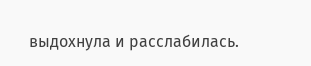выдохнула и расслабилась.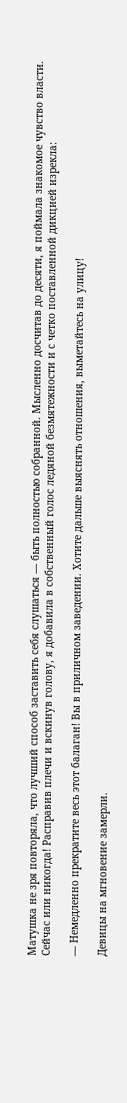Матушка не зря повторяла, что лучший способ заставить себя слушаться — быть полностью собранной. Мысленно досчитав до десяти, я поймала знакомое чувство власти. Сейчас или никогда! Расправив плечи и вскинув голову, я добавила в собственный голос ледяной безмятежности и с четко поставленной дикцией изрекла:

— Немедленно прекратите весь этот балаган! Вы в приличном заведении. Хотите дальше выяснять отношения, выметайтесь на улицу!

Девицы на мгновение замерли.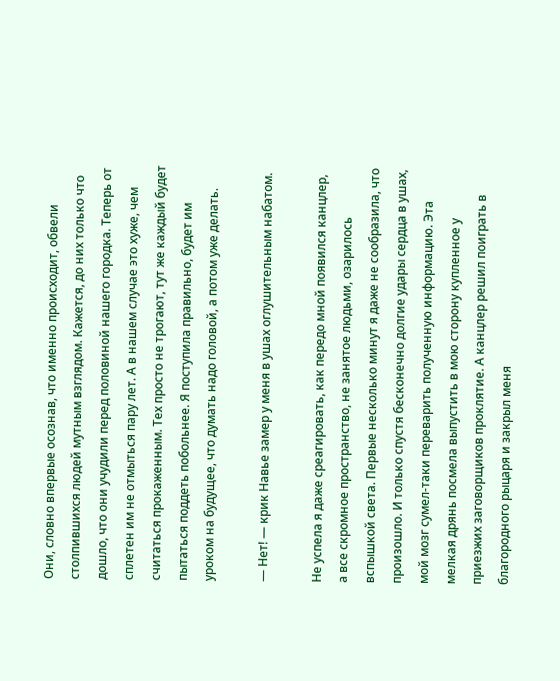Они, словно впервые осознав, что именно происходит, обвели столпившихся людей мутным взглядом. Кажется, до них только что дошло, что они учудили перед половиной нашего городка. Теперь от сплетен им не отмыться пару лет. А в нашем случае это хуже, чем считаться прокаженным. Тех просто не трогают, тут же каждый будет пытаться поддеть побольнее. Я поступила правильно, будет им уроком на будущее, что думать надо головой, а потом уже делать.

— Нет! — крик Навье замер у меня в ушах оглушительным набатом.

Не успела я даже среагировать, как передо мной появился канцлер, а все скромное пространство, не занятое людьми, озарилось вспышкой света. Первые несколько минут я даже не сообразила, что произошло. И только спустя бесконечно долгие удары сердца в ушах, мой мозг сумел-таки переварить полученную информацию. Эта мелкая дрянь посмела выпустить в мою сторону купленное у приезжих заговорщиков проклятие. А канцлер решил поиграть в благородного рыцаря и закрыл меня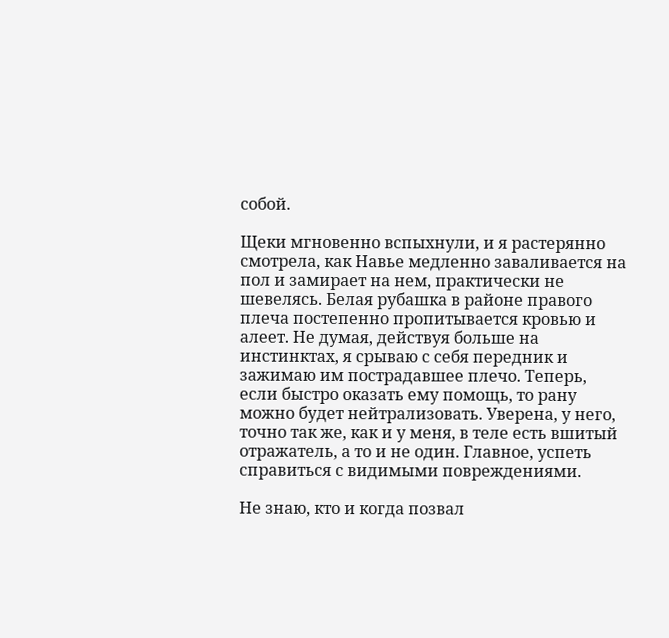собой.

Щеки мгновенно вспыхнули, и я растерянно смотрела, как Навье медленно заваливается на пол и замирает на нем, практически не шевелясь. Белая рубашка в районе правого плеча постепенно пропитывается кровью и алеет. Не думая, действуя больше на инстинктах, я срываю с себя передник и зажимаю им пострадавшее плечо. Теперь, если быстро оказать ему помощь, то рану можно будет нейтрализовать. Уверена, у него, точно так же, как и у меня, в теле есть вшитый отражатель, а то и не один. Главное, успеть справиться с видимыми повреждениями.

Не знаю, кто и когда позвал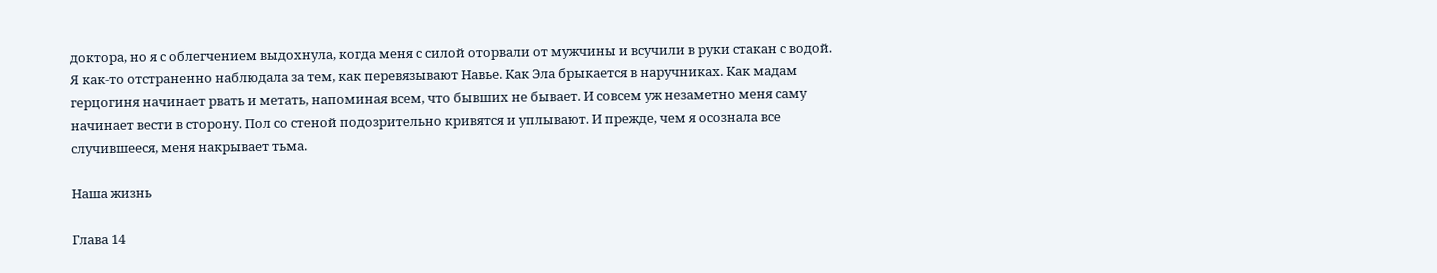доктора, но я с облегчением выдохнула, когда меня с силой оторвали от мужчины и всучили в руки стакан с водой. Я как-то отстраненно наблюдала за тем, как перевязывают Навье. Как Эла брыкается в наручниках. Как мадам герцогиня начинает рвать и метать, напоминая всем, что бывших не бывает. И совсем уж незаметно меня саму начинает вести в сторону. Пол со стеной подозрительно кривятся и уплывают. И прежде, чем я осознала все случившееся, меня накрывает тьма.

Наша жизнь

Глава 14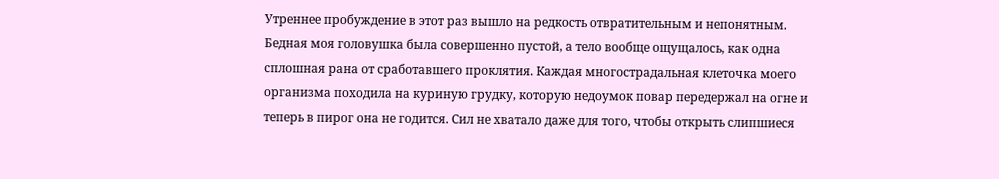Утреннее пробуждение в этот раз вышло на редкость отвратительным и непонятным. Бедная моя головушка была совершенно пустой, а тело вообще ощущалось, как одна сплошная рана от сработавшего проклятия. Каждая многострадальная клеточка моего организма походила на куриную грудку, которую недоумок повар передержал на огне и теперь в пирог она не годится. Сил не хватало даже для того, чтобы открыть слипшиеся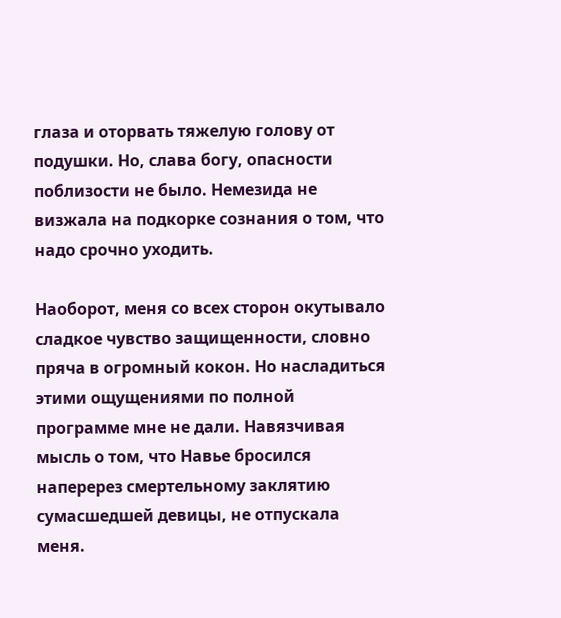глаза и оторвать тяжелую голову от подушки. Но, слава богу, опасности поблизости не было. Немезида не визжала на подкорке сознания о том, что надо срочно уходить.

Наоборот, меня со всех сторон окутывало сладкое чувство защищенности, словно пряча в огромный кокон. Но насладиться этими ощущениями по полной программе мне не дали. Навязчивая мысль о том, что Навье бросился наперерез смертельному заклятию сумасшедшей девицы, не отпускала меня.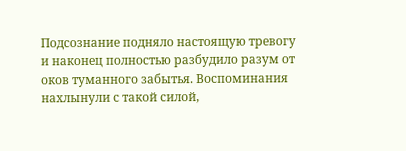Подсознание подняло настоящую тревогу и наконец полностью разбудило разум от оков туманного забытья. Воспоминания нахлынули с такой силой,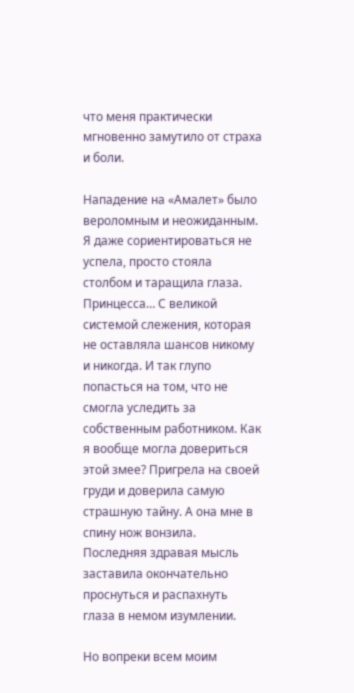что меня практически мгновенно замутило от страха и боли.

Нападение на «Амалет» было вероломным и неожиданным. Я даже сориентироваться не успела, просто стояла столбом и таращила глаза. Принцесса… С великой системой слежения, которая не оставляла шансов никому и никогда. И так глупо попасться на том, что не смогла уследить за собственным работником. Как я вообще могла довериться этой змее? Пригрела на своей груди и доверила самую страшную тайну. А она мне в спину нож вонзила. Последняя здравая мысль заставила окончательно проснуться и распахнуть глаза в немом изумлении.

Но вопреки всем моим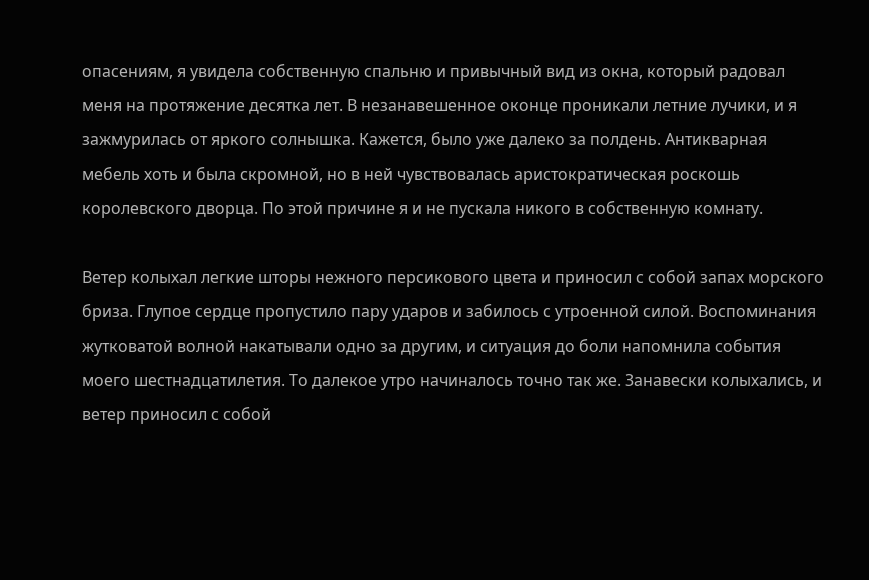опасениям, я увидела собственную спальню и привычный вид из окна, который радовал меня на протяжение десятка лет. В незанавешенное оконце проникали летние лучики, и я зажмурилась от яркого солнышка. Кажется, было уже далеко за полдень. Антикварная мебель хоть и была скромной, но в ней чувствовалась аристократическая роскошь королевского дворца. По этой причине я и не пускала никого в собственную комнату.

Ветер колыхал легкие шторы нежного персикового цвета и приносил с собой запах морского бриза. Глупое сердце пропустило пару ударов и забилось с утроенной силой. Воспоминания жутковатой волной накатывали одно за другим, и ситуация до боли напомнила события моего шестнадцатилетия. То далекое утро начиналось точно так же. Занавески колыхались, и ветер приносил с собой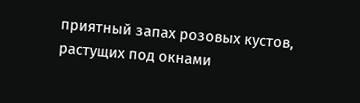приятный запах розовых кустов, растущих под окнами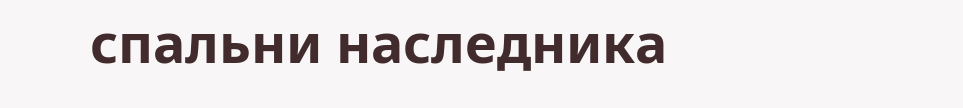спальни наследника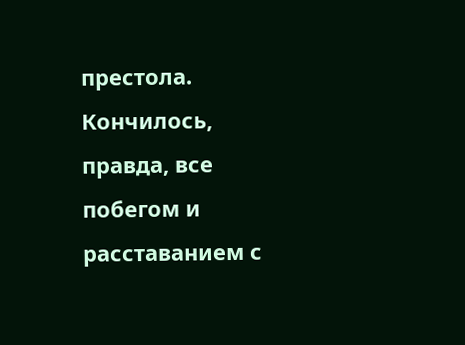престола. Кончилось, правда, все побегом и расставанием с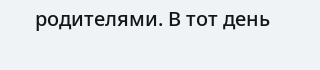родителями. В тот день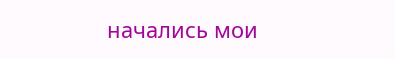начались мои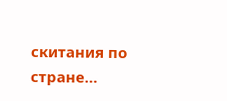скитания по стране…